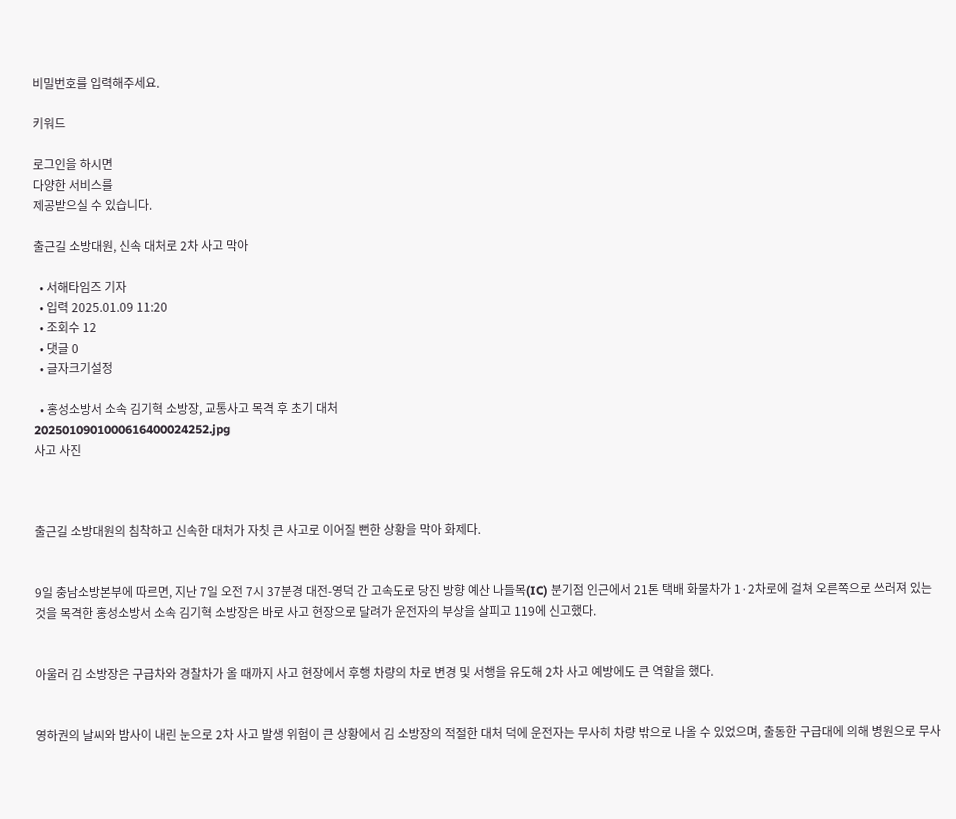비밀번호를 입력해주세요.

키워드

로그인을 하시면
다양한 서비스를
제공받으실 수 있습니다.

출근길 소방대원, 신속 대처로 2차 사고 막아

  • 서해타임즈 기자
  • 입력 2025.01.09 11:20
  • 조회수 12
  • 댓글 0
  • 글자크기설정

  • 홍성소방서 소속 김기혁 소방장, 교통사고 목격 후 초기 대처
2025010901000616400024252.jpg
사고 사진



출근길 소방대원의 침착하고 신속한 대처가 자칫 큰 사고로 이어질 뻔한 상황을 막아 화제다.


9일 충남소방본부에 따르면, 지난 7일 오전 7시 37분경 대전-영덕 간 고속도로 당진 방향 예산 나들목(IC) 분기점 인근에서 21톤 택배 화물차가 1·2차로에 걸쳐 오른쪽으로 쓰러져 있는 것을 목격한 홍성소방서 소속 김기혁 소방장은 바로 사고 현장으로 달려가 운전자의 부상을 살피고 119에 신고했다.


아울러 김 소방장은 구급차와 경찰차가 올 때까지 사고 현장에서 후행 차량의 차로 변경 및 서행을 유도해 2차 사고 예방에도 큰 역할을 했다.


영하권의 날씨와 밤사이 내린 눈으로 2차 사고 발생 위험이 큰 상황에서 김 소방장의 적절한 대처 덕에 운전자는 무사히 차량 밖으로 나올 수 있었으며, 출동한 구급대에 의해 병원으로 무사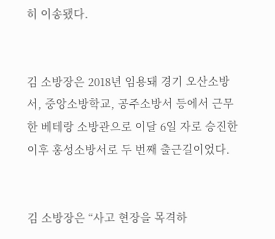히 이송됐다.


김 소방장은 2018년 임용돼 경기 오산소방서, 중앙소방학교, 공주소방서 등에서 근무한 베테랑 소방관으로 이달 6일 자로 승진한 이후 홍성소방서로 두 번째 출근길이었다.


김 소방장은 “사고 현장을 목격하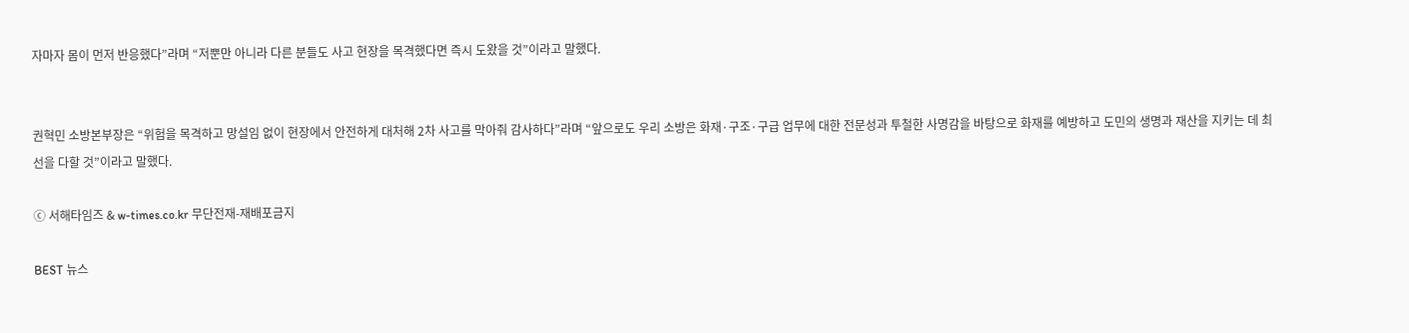자마자 몸이 먼저 반응했다”라며 “저뿐만 아니라 다른 분들도 사고 현장을 목격했다면 즉시 도왔을 것”이라고 말했다.


권혁민 소방본부장은 “위험을 목격하고 망설임 없이 현장에서 안전하게 대처해 2차 사고를 막아줘 감사하다”라며 “앞으로도 우리 소방은 화재·구조·구급 업무에 대한 전문성과 투철한 사명감을 바탕으로 화재를 예방하고 도민의 생명과 재산을 지키는 데 최선을 다할 것”이라고 말했다.

ⓒ 서해타임즈 & w-times.co.kr 무단전재-재배포금지

BEST 뉴스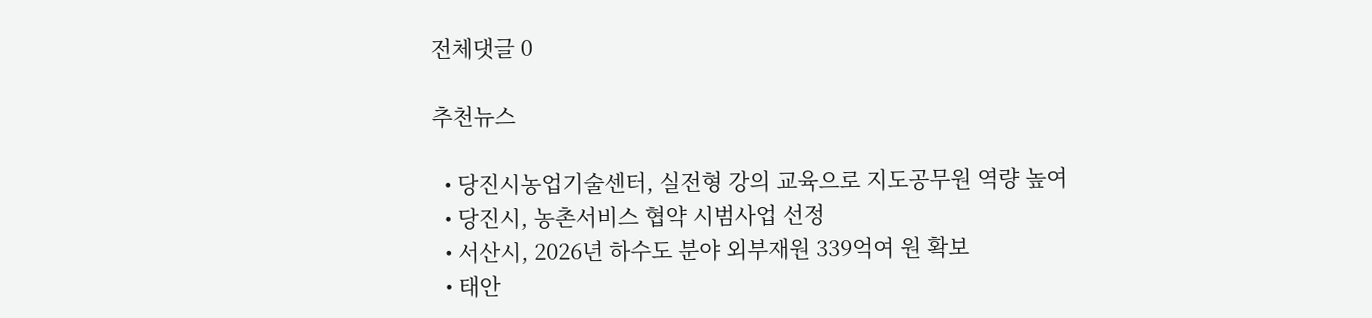전체댓글 0

추천뉴스

  • 당진시농업기술센터, 실전형 강의 교육으로 지도공무원 역량 높여
  • 당진시, 농촌서비스 협약 시범사업 선정
  • 서산시, 2026년 하수도 분야 외부재원 339억여 원 확보
  • 태안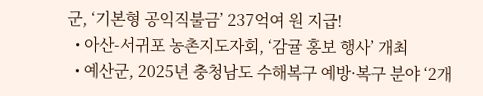군, ‘기본형 공익직불금’ 237억여 원 지급!
  • 아산-서귀포 농촌지도자회, ‘감귤 홍보 행사’ 개최
  • 예산군, 2025년 충청남도 수해복구 예방·복구 분야 ‘2개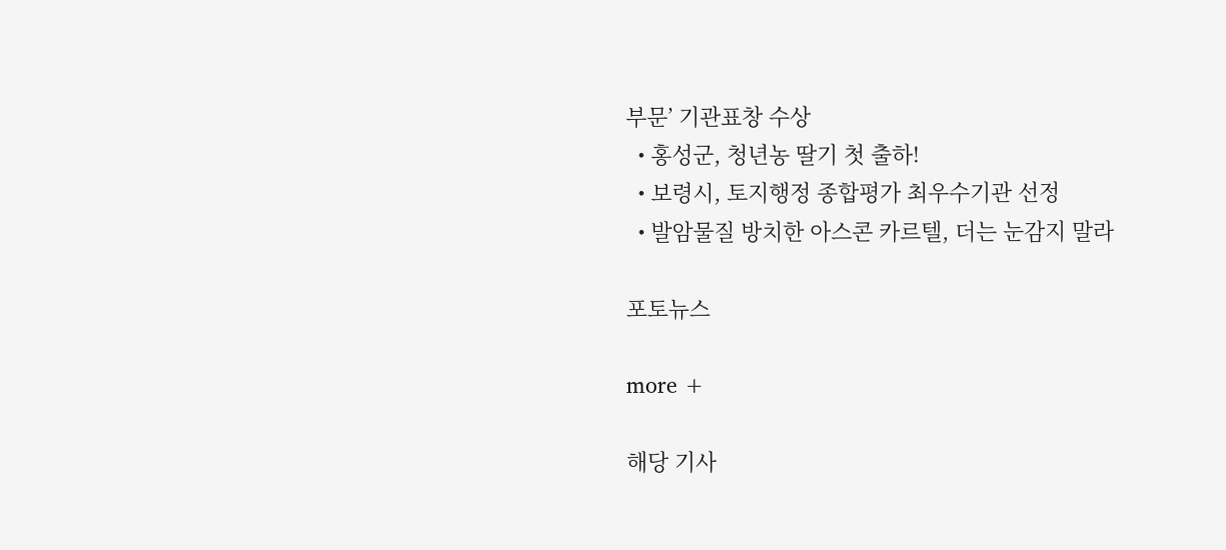부문’ 기관표창 수상
  • 홍성군, 청년농 딸기 첫 출하!
  • 보령시, 토지행정 종합평가 최우수기관 선정
  • 발암물질 방치한 아스콘 카르텔, 더는 눈감지 말라

포토뉴스

more +

해당 기사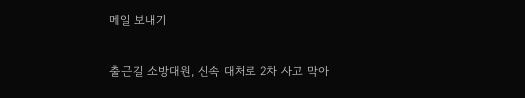메일 보내기

출근길 소방대원, 신속 대처로 2차 사고 막아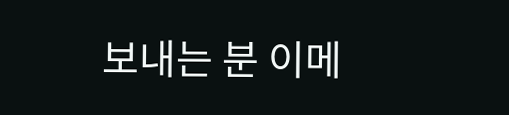보내는 분 이메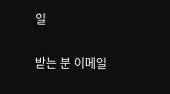일

받는 분 이메일